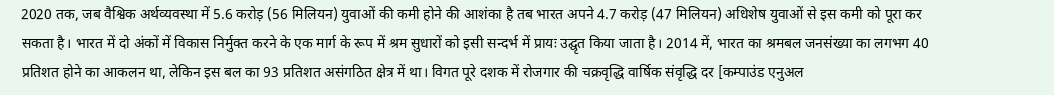2020 तक, जब वैश्विक अर्थव्यवस्था में 5.6 करोड़ (56 मिलियन) युवाओं की कमी होने की आशंका है तब भारत अपने 4.7 करोड़ (47 मिलियन) अधिशेष युवाओं से इस कमी को पूरा कर सकता है। भारत में दो अंकों में विकास निर्मुक्त करने के एक मार्ग के रूप में श्रम सुधारों को इसी सन्दर्भ में प्रायः उद्घृत किया जाता है। 2014 में, भारत का श्रमबल जनसंख्या का लगभग 40 प्रतिशत होने का आकलन था, लेकिन इस बल का 93 प्रतिशत असंगठित क्षेत्र में था। विगत पूरे दशक में रोजगार की चक्रवृद्धि वार्षिक संवृद्धि दर [कम्पाउंड एनुअल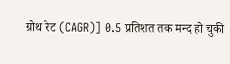ग्रोथ रेट (CAGR)] 0.5 प्रतिशत तक मन्द हो चुकी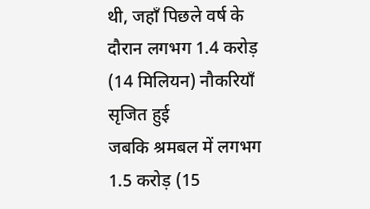थी, जहाँ पिछले वर्ष के दौरान लगभग 1.4 करोड़ (14 मिलियन) नौकरियाँ सृजित हुई
जबकि श्रमबल में लगभग 1.5 करोड़ (15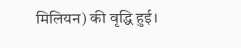मिलियन) की वृद्धि हुई।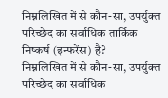निम्नलिखित में से कौन-सा, उपर्युक्त परिच्छेद का सर्वाधिक तार्किक निष्कर्ष (इन्फरेंस) है?
निम्नलिखित में से कौन-सा, उपर्युक्त परिच्छेद का सर्वाधिक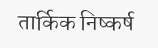तार्किक निष्कर्ष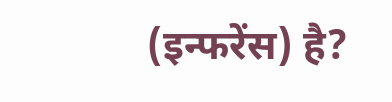(इन्फरेंस) है?